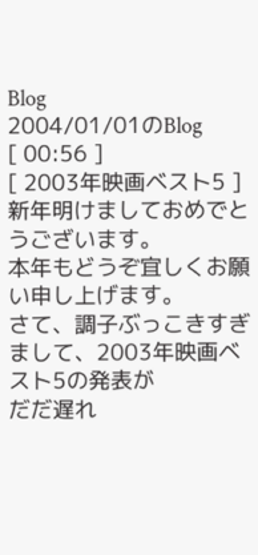Blog
2004/01/01のBlog
[ 00:56 ]
[ 2003年映画ベスト5 ]
新年明けましておめでとうございます。
本年もどうぞ宜しくお願い申し上げます。
さて、調子ぶっこきすぎまして、2003年映画ベスト5の発表が
だだ遅れ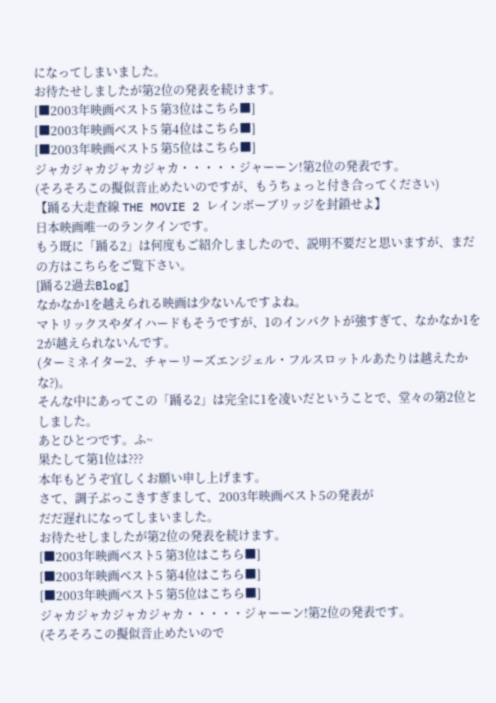になってしまいました。
お待たせしましたが第2位の発表を続けます。
[■2003年映画ベスト5 第3位はこちら■]
[■2003年映画ベスト5 第4位はこちら■]
[■2003年映画ベスト5 第5位はこちら■]
ジャカジャカジャカジャカ・・・・・ジャーーン!第2位の発表です。
(そろそろこの擬似音止めたいのですが、もうちょっと付き合ってください)
【踊る大走査線 THE MOVIE 2 レインボーブリッジを封鎖せよ】
日本映画唯一のランクインです。
もう既に「踊る2」は何度もご紹介しましたので、説明不要だと思いますが、まだの方はこちらをご覧下さい。
[踊る2過去Blog]
なかなか1を越えられる映画は少ないんですよね。
マトリックスやダイハードもそうですが、1のインパクトが強すぎて、なかなか1を2が越えられないんです。
(ターミネイター2、チャーリーズエンジェル・フルスロットルあたりは越えたかな?)。
そんな中にあってこの「踊る2」は完全に1を凌いだということで、堂々の第2位としました。
あとひとつです。ふ~
果たして第1位は???
本年もどうぞ宜しくお願い申し上げます。
さて、調子ぶっこきすぎまして、2003年映画ベスト5の発表が
だだ遅れになってしまいました。
お待たせしましたが第2位の発表を続けます。
[■2003年映画ベスト5 第3位はこちら■]
[■2003年映画ベスト5 第4位はこちら■]
[■2003年映画ベスト5 第5位はこちら■]
ジャカジャカジャカジャカ・・・・・ジャーーン!第2位の発表です。
(そろそろこの擬似音止めたいので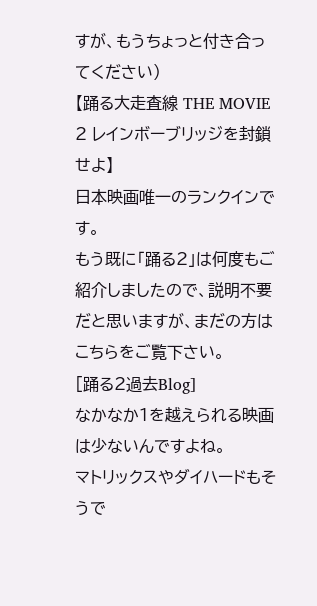すが、もうちょっと付き合ってください)
【踊る大走査線 THE MOVIE 2 レインボーブリッジを封鎖せよ】
日本映画唯一のランクインです。
もう既に「踊る2」は何度もご紹介しましたので、説明不要だと思いますが、まだの方はこちらをご覧下さい。
[踊る2過去Blog]
なかなか1を越えられる映画は少ないんですよね。
マトリックスやダイハードもそうで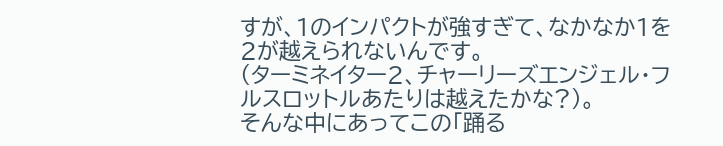すが、1のインパクトが強すぎて、なかなか1を2が越えられないんです。
(ターミネイター2、チャーリーズエンジェル・フルスロットルあたりは越えたかな?)。
そんな中にあってこの「踊る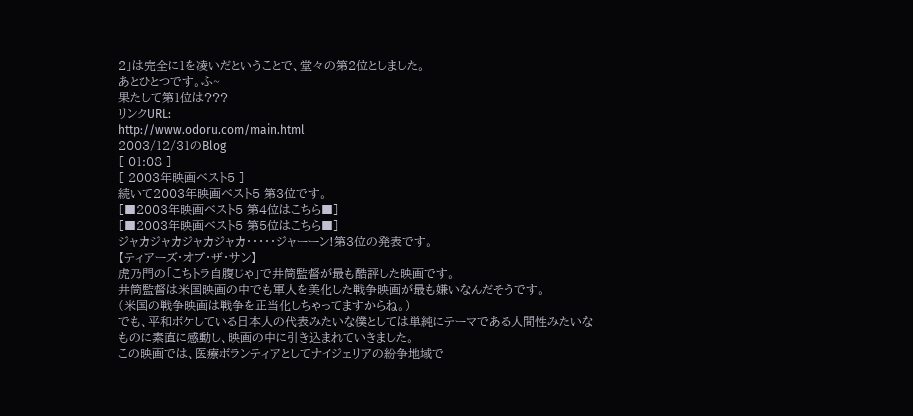2」は完全に1を凌いだということで、堂々の第2位としました。
あとひとつです。ふ~
果たして第1位は???
リンクURL:
http://www.odoru.com/main.html
2003/12/31のBlog
[ 01:08 ]
[ 2003年映画ベスト5 ]
続いて2003年映画ベスト5 第3位です。
[■2003年映画ベスト5 第4位はこちら■]
[■2003年映画ベスト5 第5位はこちら■]
ジャカジャカジャカジャカ・・・・・ジャーーン!第3位の発表です。
【ティアーズ・オブ・ザ・サン】
虎乃門の「こちトラ自腹じゃ」で井筒監督が最も酷評した映画です。
井筒監督は米国映画の中でも軍人を美化した戦争映画が最も嫌いなんだそうです。
(米国の戦争映画は戦争を正当化しちゃってますからね。)
でも、平和ボケしている日本人の代表みたいな僕としては単純にテーマである人間性みたいな
ものに素直に感動し、映画の中に引き込まれていきました。
この映画では、医療ボランティアとしてナイジェリアの紛争地域で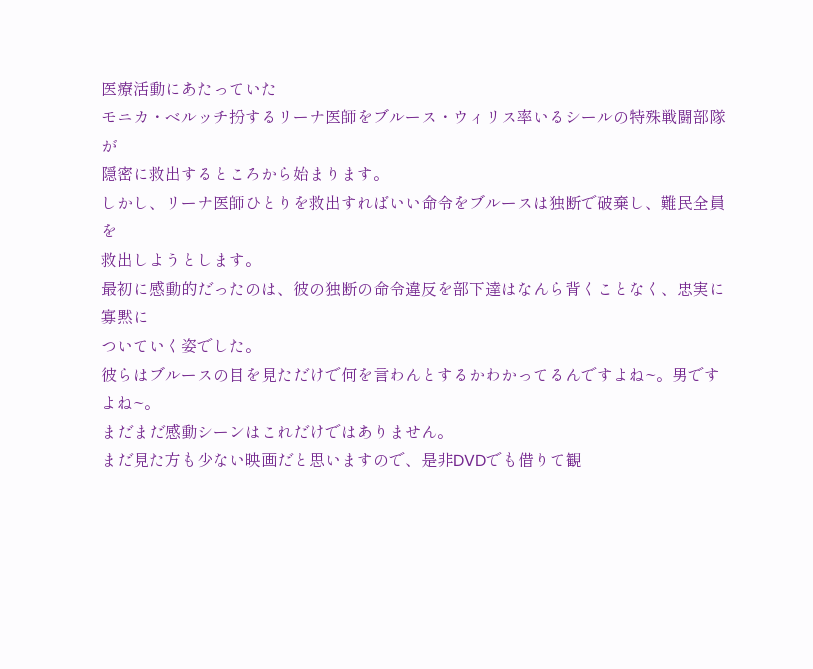医療活動にあたっていた
モニカ・ベルッチ扮するリーナ医師をブルース・ウィリス率いるシールの特殊戦闘部隊が
隠密に救出するところから始まります。
しかし、リーナ医師ひとりを救出すればいい命令をブルースは独断で破棄し、難民全員を
救出しようとします。
最初に感動的だったのは、彼の独断の命令違反を部下達はなんら背くことなく、忠実に寡黙に
ついていく姿でした。
彼らはブルースの目を見ただけで何を言わんとするかわかってるんですよね~。男ですよね~。
まだまだ感動シーンはこれだけではありません。
まだ見た方も少ない映画だと思いますので、是非DVDでも借りて観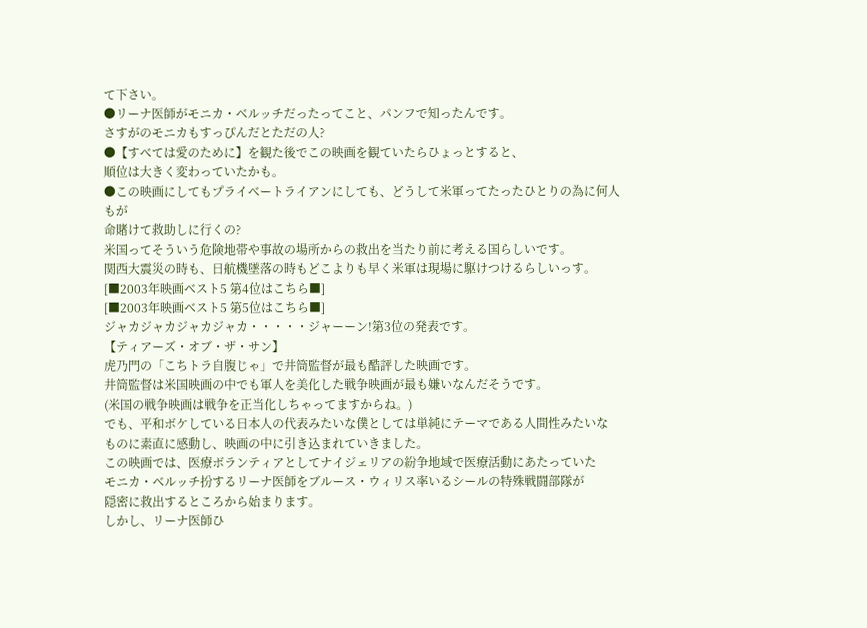て下さい。
●リーナ医師がモニカ・ベルッチだったってこと、パンフで知ったんです。
さすがのモニカもすっぴんだとただの人?
●【すべては愛のために】を観た後でこの映画を観ていたらひょっとすると、
順位は大きく変わっていたかも。
●この映画にしてもプライベートライアンにしても、どうして米軍ってたったひとりの為に何人もが
命賭けて救助しに行くの?
米国ってそういう危険地帯や事故の場所からの救出を当たり前に考える国らしいです。
関西大震災の時も、日航機墜落の時もどこよりも早く米軍は現場に駆けつけるらしいっす。
[■2003年映画ベスト5 第4位はこちら■]
[■2003年映画ベスト5 第5位はこちら■]
ジャカジャカジャカジャカ・・・・・ジャーーン!第3位の発表です。
【ティアーズ・オブ・ザ・サン】
虎乃門の「こちトラ自腹じゃ」で井筒監督が最も酷評した映画です。
井筒監督は米国映画の中でも軍人を美化した戦争映画が最も嫌いなんだそうです。
(米国の戦争映画は戦争を正当化しちゃってますからね。)
でも、平和ボケしている日本人の代表みたいな僕としては単純にテーマである人間性みたいな
ものに素直に感動し、映画の中に引き込まれていきました。
この映画では、医療ボランティアとしてナイジェリアの紛争地域で医療活動にあたっていた
モニカ・ベルッチ扮するリーナ医師をブルース・ウィリス率いるシールの特殊戦闘部隊が
隠密に救出するところから始まります。
しかし、リーナ医師ひ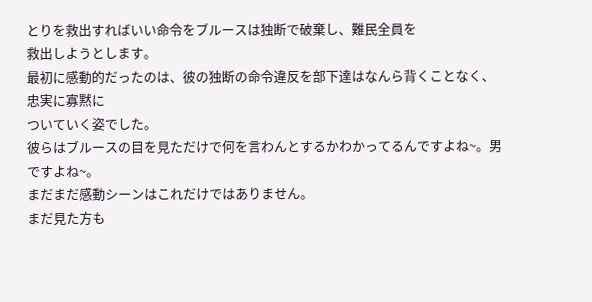とりを救出すればいい命令をブルースは独断で破棄し、難民全員を
救出しようとします。
最初に感動的だったのは、彼の独断の命令違反を部下達はなんら背くことなく、忠実に寡黙に
ついていく姿でした。
彼らはブルースの目を見ただけで何を言わんとするかわかってるんですよね~。男ですよね~。
まだまだ感動シーンはこれだけではありません。
まだ見た方も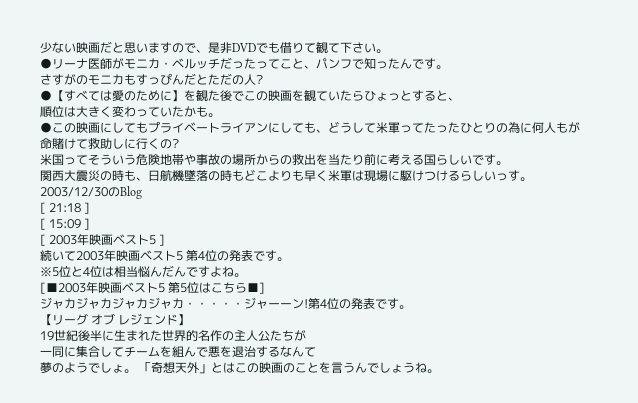少ない映画だと思いますので、是非DVDでも借りて観て下さい。
●リーナ医師がモニカ・ベルッチだったってこと、パンフで知ったんです。
さすがのモニカもすっぴんだとただの人?
●【すべては愛のために】を観た後でこの映画を観ていたらひょっとすると、
順位は大きく変わっていたかも。
●この映画にしてもプライベートライアンにしても、どうして米軍ってたったひとりの為に何人もが
命賭けて救助しに行くの?
米国ってそういう危険地帯や事故の場所からの救出を当たり前に考える国らしいです。
関西大震災の時も、日航機墜落の時もどこよりも早く米軍は現場に駆けつけるらしいっす。
2003/12/30のBlog
[ 21:18 ]
[ 15:09 ]
[ 2003年映画ベスト5 ]
続いて2003年映画ベスト5 第4位の発表です。
※5位と4位は相当悩んだんですよね。
[■2003年映画ベスト5 第5位はこちら■]
ジャカジャカジャカジャカ・・・・・ジャーーン!第4位の発表です。
【リーグ オブ レジェンド】
19世紀後半に生まれた世界的名作の主人公たちが
一同に集合してチームを組んで悪を退治するなんて
夢のようでしょ。 「奇想天外」とはこの映画のことを言うんでしょうね。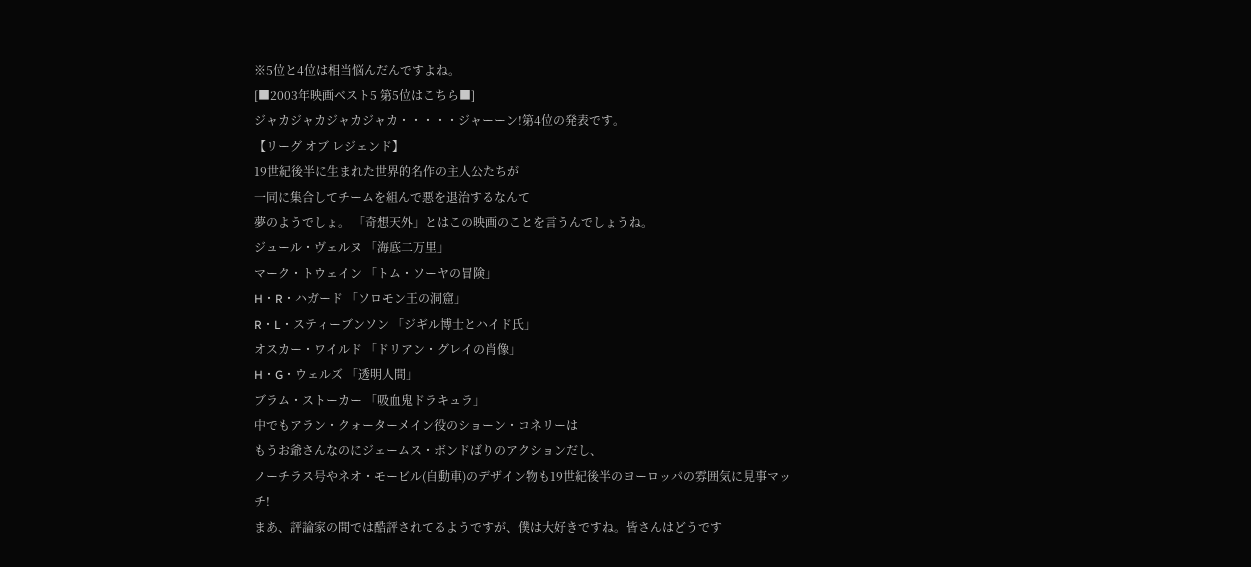※5位と4位は相当悩んだんですよね。
[■2003年映画ベスト5 第5位はこちら■]
ジャカジャカジャカジャカ・・・・・ジャーーン!第4位の発表です。
【リーグ オブ レジェンド】
19世紀後半に生まれた世界的名作の主人公たちが
一同に集合してチームを組んで悪を退治するなんて
夢のようでしょ。 「奇想天外」とはこの映画のことを言うんでしょうね。
ジュール・ヴェルヌ 「海底二万里」
マーク・トウェイン 「トム・ソーヤの冒険」
H・R・ハガード 「ソロモン王の洞窟」
R・L・スティーブンソン 「ジギル博士とハイド氏」
オスカー・ワイルド 「ドリアン・グレイの肖像」
H・G・ウェルズ 「透明人間」
ブラム・ストーカー 「吸血鬼ドラキュラ」
中でもアラン・クォーターメイン役のショーン・コネリーは
もうお爺さんなのにジェームス・ボンドばりのアクションだし、
ノーチラス号やネオ・モービル(自動車)のデザイン物も19世紀後半のヨーロッパの雰囲気に見事マッチ!
まあ、評論家の間では酷評されてるようですが、僕は大好きですね。皆さんはどうです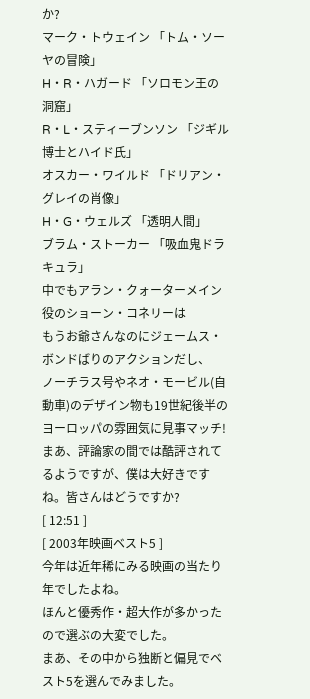か?
マーク・トウェイン 「トム・ソーヤの冒険」
H・R・ハガード 「ソロモン王の洞窟」
R・L・スティーブンソン 「ジギル博士とハイド氏」
オスカー・ワイルド 「ドリアン・グレイの肖像」
H・G・ウェルズ 「透明人間」
ブラム・ストーカー 「吸血鬼ドラキュラ」
中でもアラン・クォーターメイン役のショーン・コネリーは
もうお爺さんなのにジェームス・ボンドばりのアクションだし、
ノーチラス号やネオ・モービル(自動車)のデザイン物も19世紀後半のヨーロッパの雰囲気に見事マッチ!
まあ、評論家の間では酷評されてるようですが、僕は大好きですね。皆さんはどうですか?
[ 12:51 ]
[ 2003年映画ベスト5 ]
今年は近年稀にみる映画の当たり年でしたよね。
ほんと優秀作・超大作が多かったので選ぶの大変でした。
まあ、その中から独断と偏見でベスト5を選んでみました。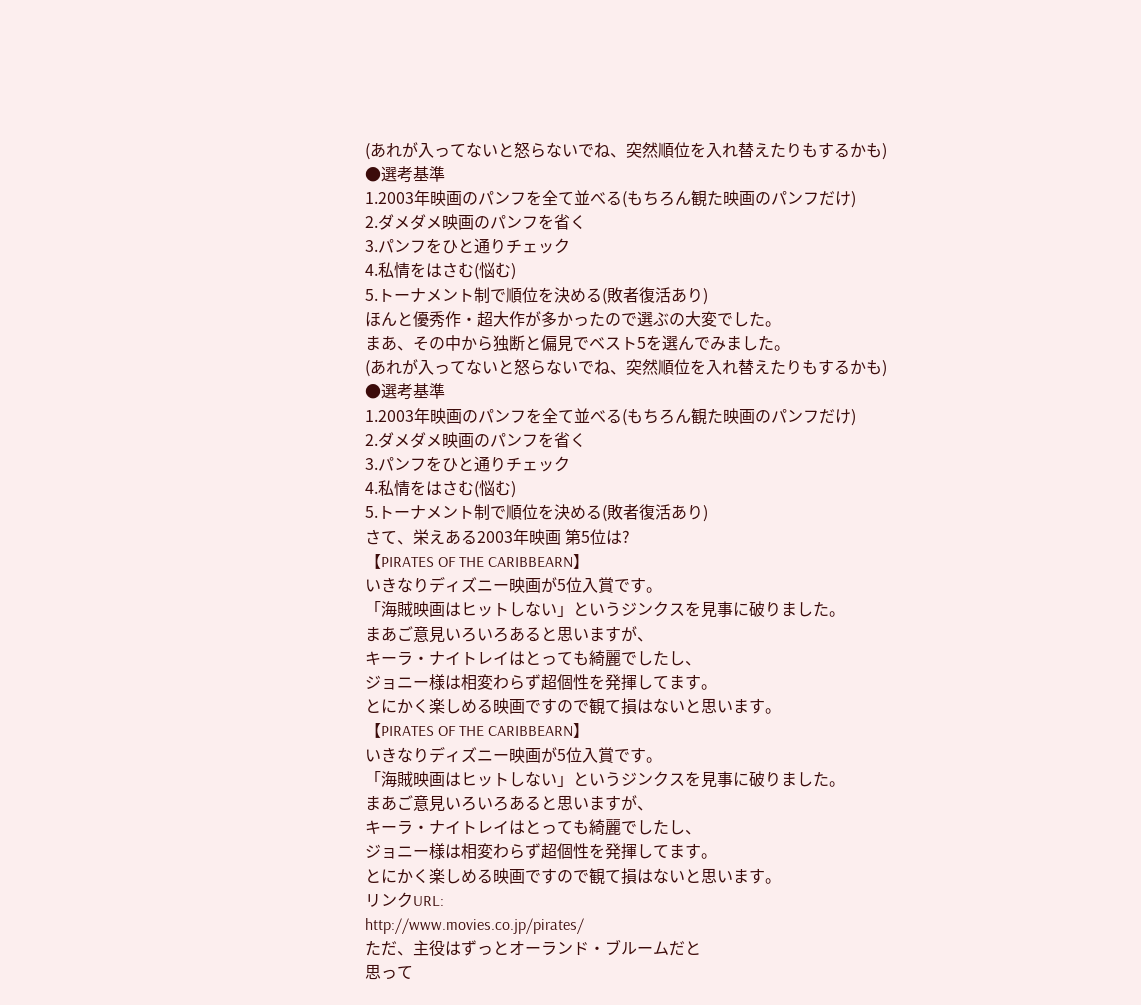(あれが入ってないと怒らないでね、突然順位を入れ替えたりもするかも)
●選考基準
1.2003年映画のパンフを全て並べる(もちろん観た映画のパンフだけ)
2.ダメダメ映画のパンフを省く
3.パンフをひと通りチェック
4.私情をはさむ(悩む)
5.トーナメント制で順位を決める(敗者復活あり)
ほんと優秀作・超大作が多かったので選ぶの大変でした。
まあ、その中から独断と偏見でベスト5を選んでみました。
(あれが入ってないと怒らないでね、突然順位を入れ替えたりもするかも)
●選考基準
1.2003年映画のパンフを全て並べる(もちろん観た映画のパンフだけ)
2.ダメダメ映画のパンフを省く
3.パンフをひと通りチェック
4.私情をはさむ(悩む)
5.トーナメント制で順位を決める(敗者復活あり)
さて、栄えある2003年映画 第5位は?
【PIRATES OF THE CARIBBEARN】
いきなりディズニー映画が5位入賞です。
「海賊映画はヒットしない」というジンクスを見事に破りました。
まあご意見いろいろあると思いますが、
キーラ・ナイトレイはとっても綺麗でしたし、
ジョニー様は相変わらず超個性を発揮してます。
とにかく楽しめる映画ですので観て損はないと思います。
【PIRATES OF THE CARIBBEARN】
いきなりディズニー映画が5位入賞です。
「海賊映画はヒットしない」というジンクスを見事に破りました。
まあご意見いろいろあると思いますが、
キーラ・ナイトレイはとっても綺麗でしたし、
ジョニー様は相変わらず超個性を発揮してます。
とにかく楽しめる映画ですので観て損はないと思います。
リンクURL:
http://www.movies.co.jp/pirates/
ただ、主役はずっとオーランド・ブルームだと
思って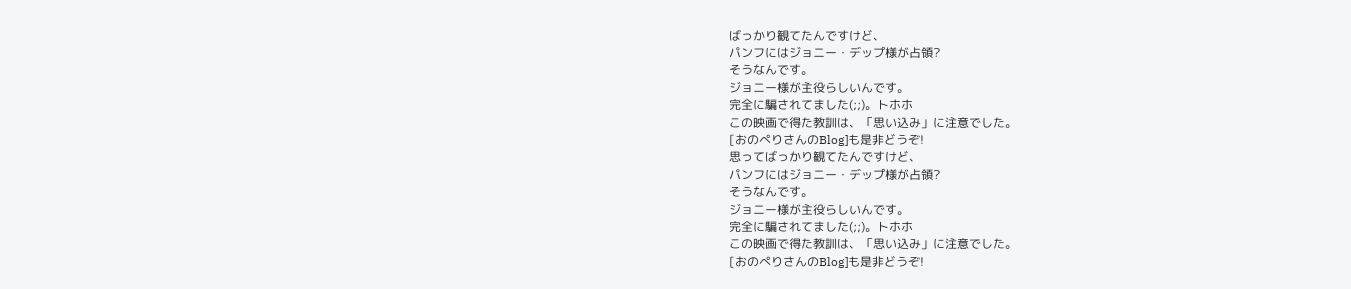ばっかり観てたんですけど、
パンフにはジョニー・デップ様が占領?
そうなんです。
ジョニー様が主役らしいんです。
完全に騙されてました(;;)。トホホ
この映画で得た教訓は、「思い込み」に注意でした。
[おのぺりさんのBlog]も是非どうぞ!
思ってばっかり観てたんですけど、
パンフにはジョニー・デップ様が占領?
そうなんです。
ジョニー様が主役らしいんです。
完全に騙されてました(;;)。トホホ
この映画で得た教訓は、「思い込み」に注意でした。
[おのぺりさんのBlog]も是非どうぞ!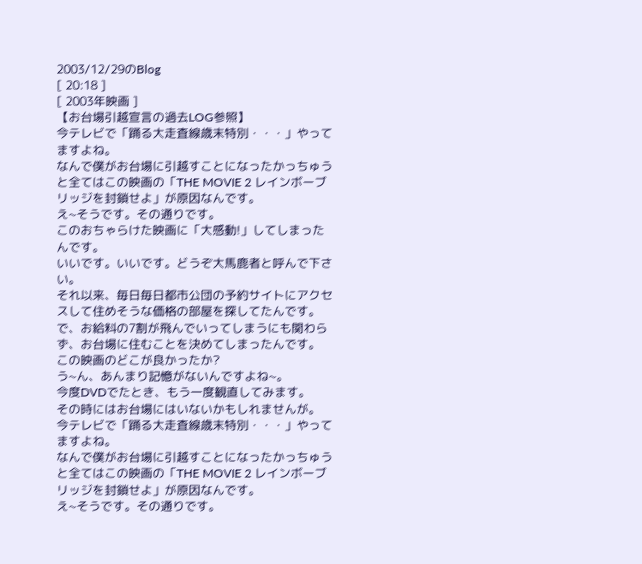2003/12/29のBlog
[ 20:18 ]
[ 2003年映画 ]
【お台場引越宣言の過去LOG参照】
今テレビで「踊る大走査線歳末特別・・・」やってますよね。
なんで僕がお台場に引越すことになったかっちゅうと全てはこの映画の「THE MOVIE 2 レインボーブリッジを封鎖せよ」が原因なんです。
え~そうです。その通りです。
このおちゃらけた映画に「大感動!」してしまったんです。
いいです。いいです。どうぞ大馬鹿者と呼んで下さい。
それ以来、毎日毎日都市公団の予約サイトにアクセスして住めそうな価格の部屋を探してたんです。
で、お給料の7割が飛んでいってしまうにも関わらず、お台場に住むことを決めてしまったんです。
この映画のどこが良かったか?
う~ん、あんまり記憶がないんですよね~。
今度DVDでたとき、もう一度観直してみます。
その時にはお台場にはいないかもしれませんが。
今テレビで「踊る大走査線歳末特別・・・」やってますよね。
なんで僕がお台場に引越すことになったかっちゅうと全てはこの映画の「THE MOVIE 2 レインボーブリッジを封鎖せよ」が原因なんです。
え~そうです。その通りです。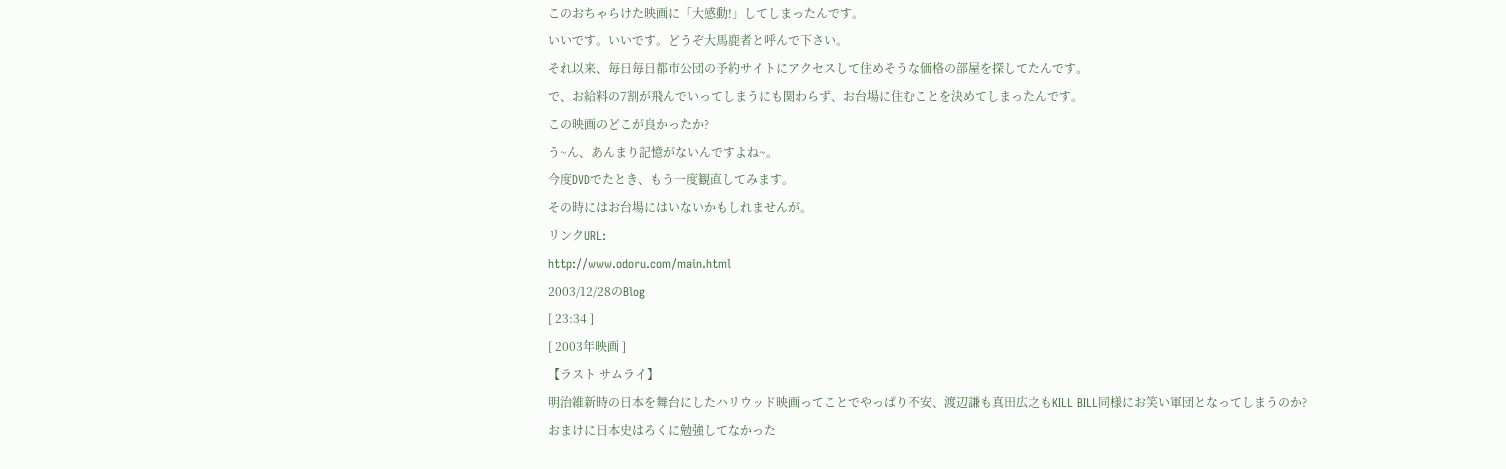このおちゃらけた映画に「大感動!」してしまったんです。
いいです。いいです。どうぞ大馬鹿者と呼んで下さい。
それ以来、毎日毎日都市公団の予約サイトにアクセスして住めそうな価格の部屋を探してたんです。
で、お給料の7割が飛んでいってしまうにも関わらず、お台場に住むことを決めてしまったんです。
この映画のどこが良かったか?
う~ん、あんまり記憶がないんですよね~。
今度DVDでたとき、もう一度観直してみます。
その時にはお台場にはいないかもしれませんが。
リンクURL:
http://www.odoru.com/main.html
2003/12/28のBlog
[ 23:34 ]
[ 2003年映画 ]
【ラスト サムライ】
明治維新時の日本を舞台にしたハリウッド映画ってことでやっぱり不安、渡辺謙も真田広之もKILL BILL同様にお笑い軍団となってしまうのか?
おまけに日本史はろくに勉強してなかった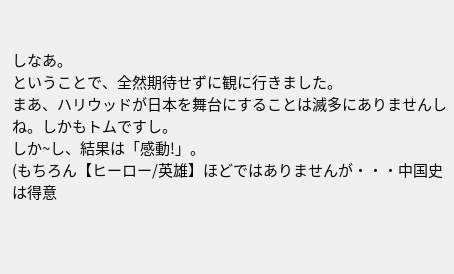しなあ。
ということで、全然期待せずに観に行きました。
まあ、ハリウッドが日本を舞台にすることは滅多にありませんしね。しかもトムですし。
しか~し、結果は「感動!」。
(もちろん【ヒーロー/英雄】ほどではありませんが・・・中国史は得意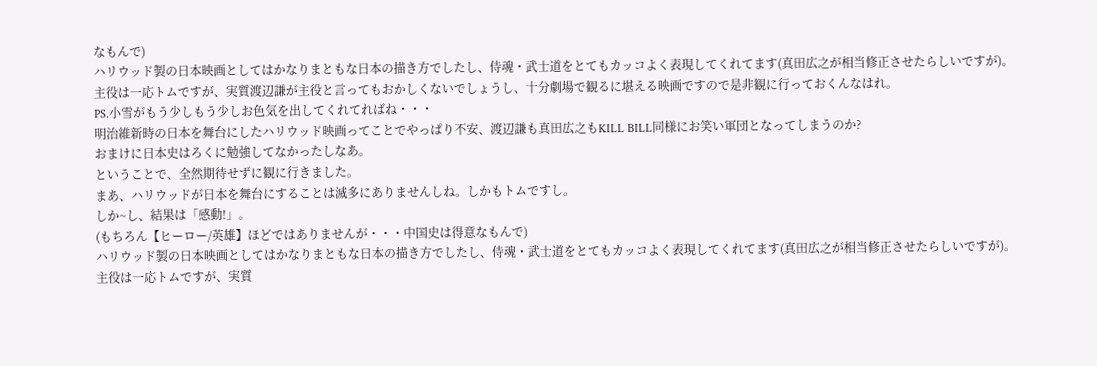なもんで)
ハリウッド製の日本映画としてはかなりまともな日本の描き方でしたし、侍魂・武士道をとてもカッコよく表現してくれてます(真田広之が相当修正させたらしいですが)。
主役は一応トムですが、実質渡辺謙が主役と言ってもおかしくないでしょうし、十分劇場で観るに堪える映画ですので是非観に行っておくんなはれ。
PS.小雪がもう少しもう少しお色気を出してくれてればね・・・
明治維新時の日本を舞台にしたハリウッド映画ってことでやっぱり不安、渡辺謙も真田広之もKILL BILL同様にお笑い軍団となってしまうのか?
おまけに日本史はろくに勉強してなかったしなあ。
ということで、全然期待せずに観に行きました。
まあ、ハリウッドが日本を舞台にすることは滅多にありませんしね。しかもトムですし。
しか~し、結果は「感動!」。
(もちろん【ヒーロー/英雄】ほどではありませんが・・・中国史は得意なもんで)
ハリウッド製の日本映画としてはかなりまともな日本の描き方でしたし、侍魂・武士道をとてもカッコよく表現してくれてます(真田広之が相当修正させたらしいですが)。
主役は一応トムですが、実質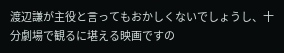渡辺謙が主役と言ってもおかしくないでしょうし、十分劇場で観るに堪える映画ですの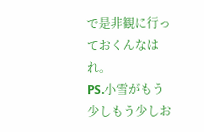で是非観に行っておくんなはれ。
PS.小雪がもう少しもう少しお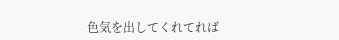色気を出してくれてれば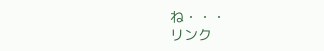ね・・・
リンク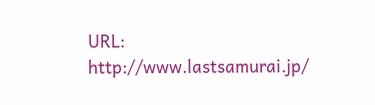URL:
http://www.lastsamurai.jp/